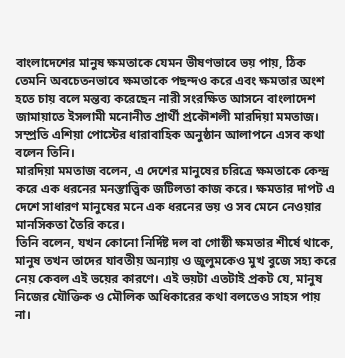বাংলাদেশের মানুষ ক্ষমতাকে যেমন ভীষণভাবে ভয় পায়, ঠিক তেমনি অবচেতনভাবে ক্ষমতাকে পছন্দও করে এবং ক্ষমতার অংশ হতে চায় বলে মন্তব্য করেছেন নারী সংরক্ষিত আসনে বাংলাদেশ জামায়াতে ইসলামী মনোনীত প্রার্থী প্রকৌশলী মারদিয়া মমতাজ।
সম্প্রতি এশিয়া পোস্টের ধারাবাহিক অনুষ্ঠান আলাপনে এসব কথা বলেন তিনি।
মারদিয়া মমতাজ বলেন, এ দেশের মানুষের চরিত্রে ক্ষমতাকে কেন্দ্র করে এক ধরনের মনস্তাত্ত্বিক জটিলতা কাজ করে। ক্ষমতার দাপট এ দেশে সাধারণ মানুষের মনে এক ধরনের ভয় ও সব মেনে নেওয়ার মানসিকতা তৈরি করে।
তিনি বলেন, যখন কোনো নির্দিষ্ট দল বা গোষ্ঠী ক্ষমতার শীর্ষে থাকে, মানুষ তখন তাদের যাবতীয় অন্যায় ও জুলুমকেও মুখ বুজে সহ্য করে নেয় কেবল এই ভয়ের কারণে। এই ভয়টা এতটাই প্রকট যে, মানুষ নিজের যৌক্তিক ও মৌলিক অধিকারের কথা বলতেও সাহস পায় না।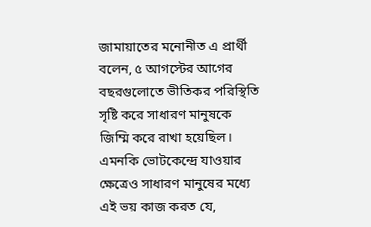জামায়াতের মনোনীত এ প্রার্থী বলেন, ৫ আগস্টের আগের বছরগুলোতে ভীতিকর পরিস্থিতি সৃষ্টি করে সাধারণ মানুষকে জিম্মি করে রাখা হয়েছিল। এমনকি ভোটকেন্দ্রে যাওয়ার ক্ষেত্রেও সাধারণ মানুষের মধ্যে এই ভয় কাজ করত যে,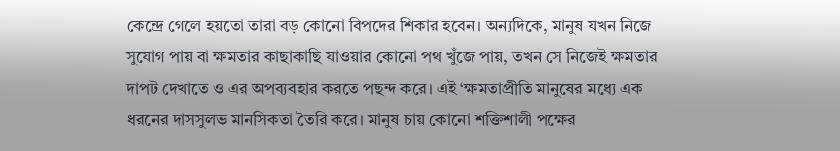কেন্দ্রে গেলে হয়তো তারা বড় কোনো বিপদের শিকার হবেন। অন্যদিকে, মানুষ যখন নিজে সুযোগ পায় বা ক্ষমতার কাছাকাছি যাওয়ার কোনো পথ খুঁজে পায়, তখন সে নিজেই ক্ষমতার দাপট দেখাতে ও এর অপব্যবহার করতে পছন্দ করে। এই ‘ক্ষমতাপ্রীতি মানুষের মধ্যে এক ধরনের দাসসুলভ মানসিকতা তৈরি করে। মানুষ চায় কোনো শক্তিশালী পক্ষের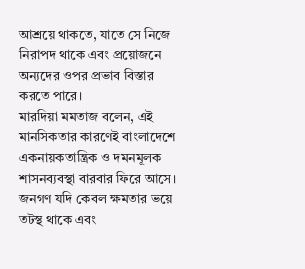আশ্রয়ে থাকতে, যাতে সে নিজে নিরাপদ থাকে এবং প্রয়োজনে অন্যদের ওপর প্রভাব বিস্তার করতে পারে।
মারদিয়া মমতাজ বলেন, এই মানসিকতার কারণেই বাংলাদেশে একনায়কতান্ত্রিক ও দমনমূলক শাসনব্যবস্থা বারবার ফিরে আসে। জনগণ যদি কেবল ক্ষমতার ভয়ে তটস্থ থাকে এবং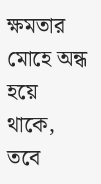ক্ষমতার মোহে অন্ধ হয়ে থাকে, তবে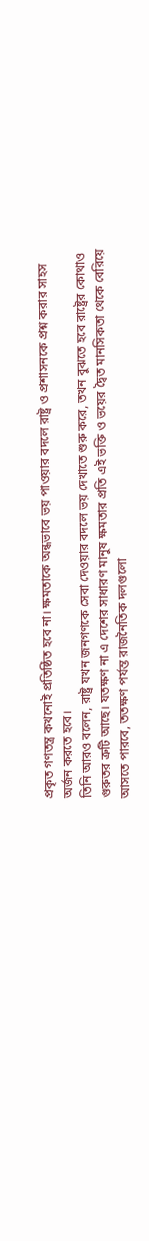প্রকৃত গণতন্ত্র কখনোই প্রতিষ্ঠিত হবে না। ক্ষমতাকে অন্ধভাবে ভয় পাওয়ার বদলে রাষ্ট্র ও প্রশাসনকে প্রশ্ন করার সাহস অর্জন করতে হবে।
তিনি আরও বলেন, রাষ্ট্র যখন জনগণকে সেবা দেওয়ার বদলে ভয় দেখাতে শুরু করে, তখন বুঝতে হবে রাষ্ট্রের কোথাও গুরুতর ত্রুটি আছে। যতক্ষণ না এ দেশের সাধারণ মানুষ ক্ষমতার প্রতি এই ভক্তি ও ভয়ের দ্বৈত মানসিকতা থেকে বেরিয়ে আসতে পারবে, ততক্ষণ পর্যন্ত রাজনৈতিক দলগুলো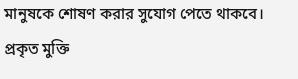মানুষকে শোষণ করার সুযোগ পেতে থাকবে। প্রকৃত মুক্তি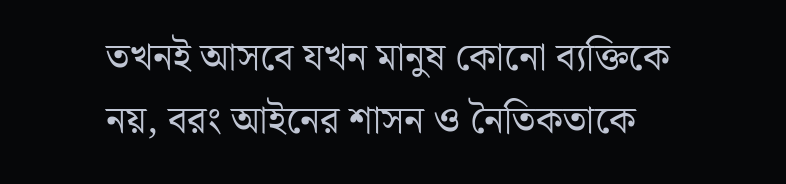তখনই আসবে যখন মানুষ কোনো ব্যক্তিকে নয়, বরং আইনের শাসন ও নৈতিকতাকে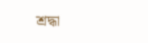শ্রদ্ধা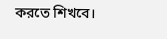করতে শিখবে।